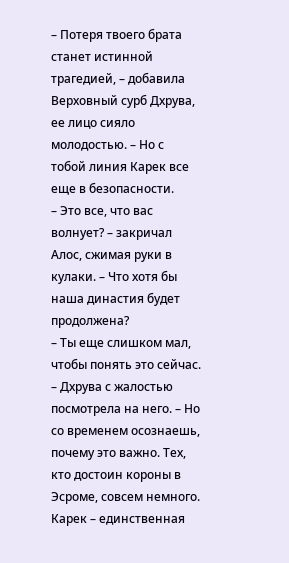– Потеря твоего брата станет истинной трагедией, – добавила Верховный сурб Дхрува, ее лицо сияло молодостью. – Но с тобой линия Карек все еще в безопасности.
– Это все, что вас волнует? – закричал Алос, сжимая руки в кулаки. – Что хотя бы наша династия будет продолжена?
– Ты еще слишком мал, чтобы понять это сейчас. – Дхрува с жалостью посмотрела на него. – Но со временем осознаешь, почему это важно. Тех, кто достоин короны в Эсроме, совсем немного. Карек – единственная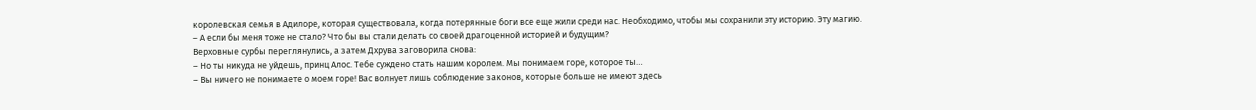королевская семья в Адилоре, которая существовала, когда потерянные боги все еще жили среди нас. Необходимо, чтобы мы сохранили эту историю. Эту магию.
– А если бы меня тоже не стало? Что бы вы стали делать со своей драгоценной историей и будущим?
Верховные сурбы переглянулись, а затем Дхрува заговорила снова:
– Но ты никуда не уйдешь, принц Алос. Тебе суждено стать нашим королем. Мы понимаем горе, которое ты…
– Вы ничего не понимаете о моем горе! Вас волнует лишь соблюдение законов, которые больше не имеют здесь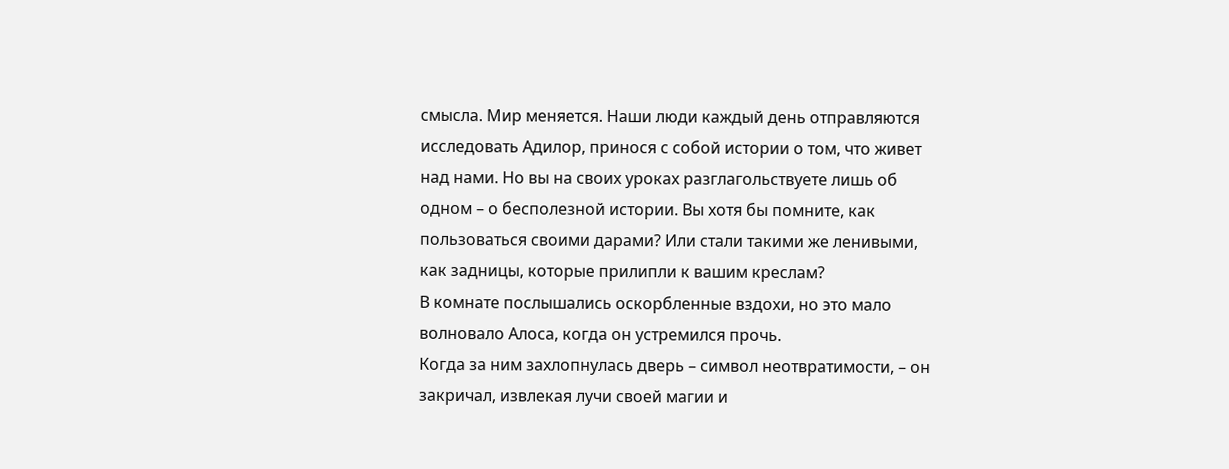смысла. Мир меняется. Наши люди каждый день отправляются исследовать Адилор, принося с собой истории о том, что живет над нами. Но вы на своих уроках разглагольствуете лишь об одном – о бесполезной истории. Вы хотя бы помните, как пользоваться своими дарами? Или стали такими же ленивыми, как задницы, которые прилипли к вашим креслам?
В комнате послышались оскорбленные вздохи, но это мало волновало Алоса, когда он устремился прочь.
Когда за ним захлопнулась дверь – символ неотвратимости, – он закричал, извлекая лучи своей магии и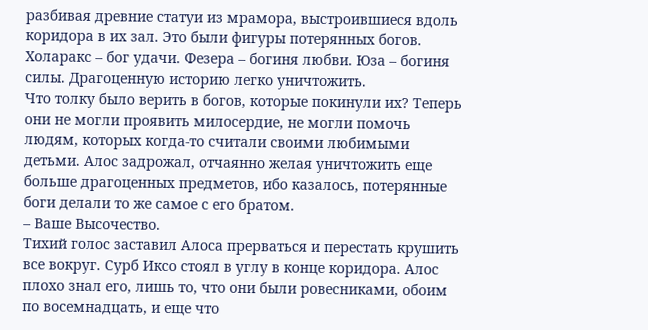разбивая древние статуи из мрамора, выстроившиеся вдоль коридора в их зал. Это были фигуры потерянных богов. Холаракс – бог удачи. Фезера – богиня любви. Юза – богиня силы. Драгоценную историю легко уничтожить.
Что толку было верить в богов, которые покинули их? Теперь они не могли проявить милосердие, не могли помочь людям, которых когда-то считали своими любимыми детьми. Алос задрожал, отчаянно желая уничтожить еще больше драгоценных предметов, ибо казалось, потерянные боги делали то же самое с его братом.
– Ваше Высочество.
Тихий голос заставил Алоса прерваться и перестать крушить все вокруг. Сурб Иксо стоял в углу в конце коридора. Алос плохо знал его, лишь то, что они были ровесниками, обоим по восемнадцать, и еще что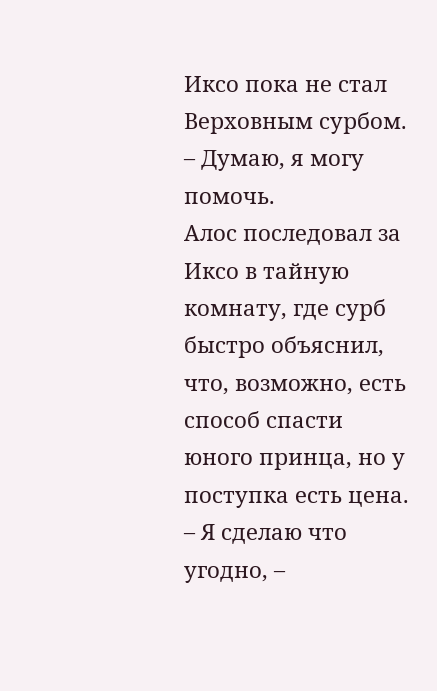Иксо пока не стал Верховным сурбом.
– Думаю, я могу помочь.
Алос последовал за Иксо в тайную комнату, где сурб быстро объяснил, что, возможно, есть способ спасти юного принца, но у поступка есть цена.
– Я сделаю что угодно, –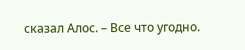сказал Алос. – Все что угодно.